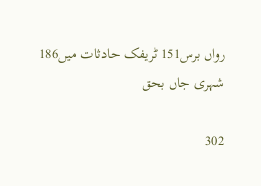رواں برس151 ٹریفک حادثات میں186 شہری جاں بحق

302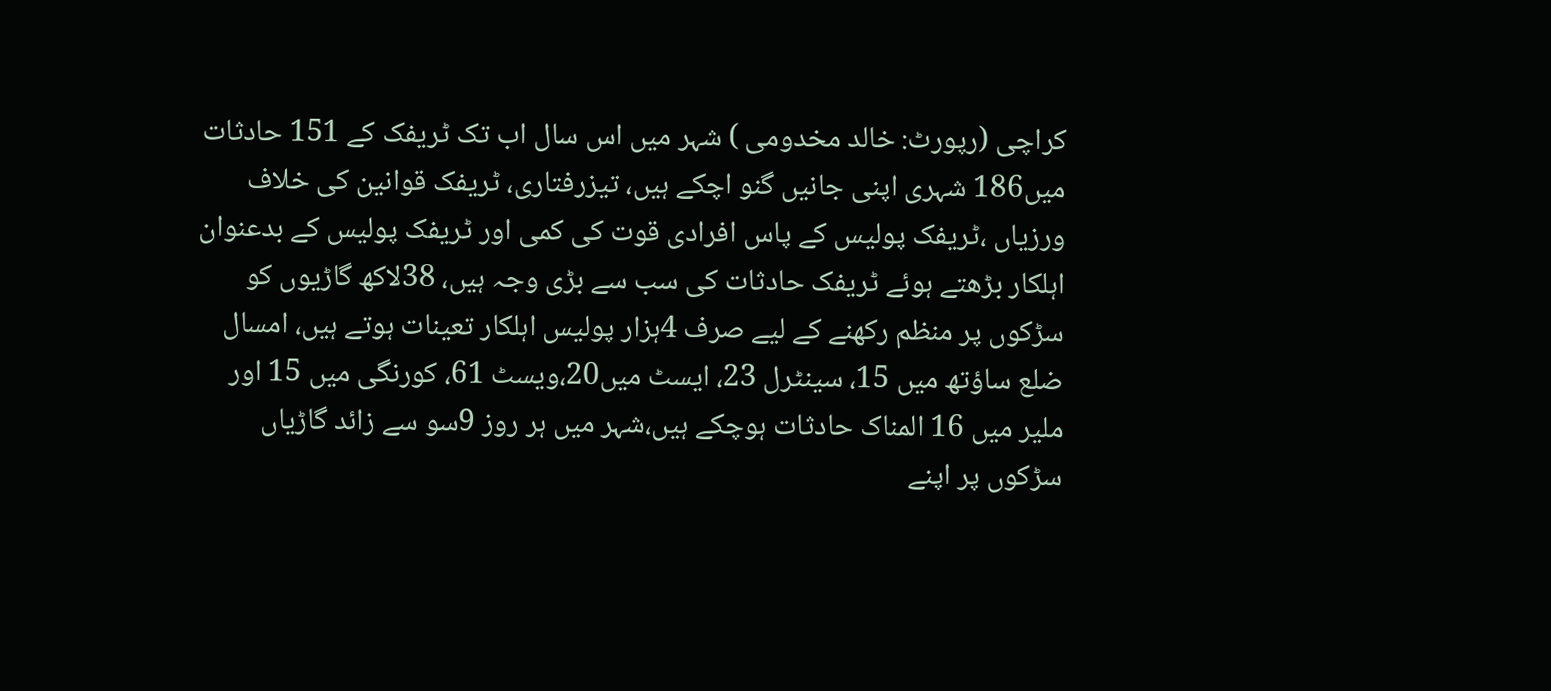کراچی (رپورٹ: خالد مخدومی ) شہر میں اس سال اب تک ٹریفک کے 151 حادثات میں186 شہری اپنی جانیں گنو اچکے ہیں، تیزرفتاری، ٹریفک قوانین کی خلاف ورزیاں ،ٹریفک پولیس کے پاس افرادی قوت کی کمی اور ٹریفک پولیس کے بدعنوان اہلکار بڑھتے ہوئے ٹریفک حادثات کی سب سے بڑی وجہ ہیں، 38لاکھ گاڑیوں کو سڑکوں پر منظم رکھنے کے لیے صرف 4ہزار پولیس اہلکار تعینات ہوتے ہیں، امسال ضلع ساؤتھ میں 15، سینٹرل 23، ایسٹ میں20،ویسٹ 61، کورنگی میں 15 اور ملیر میں 16 المناک حادثات ہوچکے ہیں،شہر میں ہر روز 9سو سے زائد گاڑیاں سڑکوں پر اپنے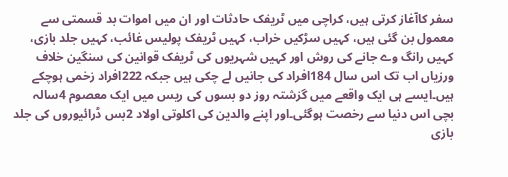سفر کاآغاز کرتی ہیں، کراچی میں ٹریفک حادثات اور ان میں اموات بد قسمتی سے معمول بن گئی ہیں، کہیں سڑکیں خراب، کہیں ٹریفک پولیس غائب، کہیں جلد بازی، کہیں رانگ وے جانے کی روش اور کہیں شہریوں کی ٹریفک قوانین کی سنگین خلاف ورزیاں اب تک اس سال 184افراد کی جانیں لے چکی ہیں جبکہ 222افراد زخمی ہوچکے ہیں۔ایسے ہی ایک واقعے میں گزشتہ روز دو بسوں کی ریس میں ایک معصوم 4سالہ بچی اس دنیا سے رخصت ہوگئی۔اور اپنے والدین کی اکلوتی اولاد 2بس ڈرائیوروں کی جلد بازی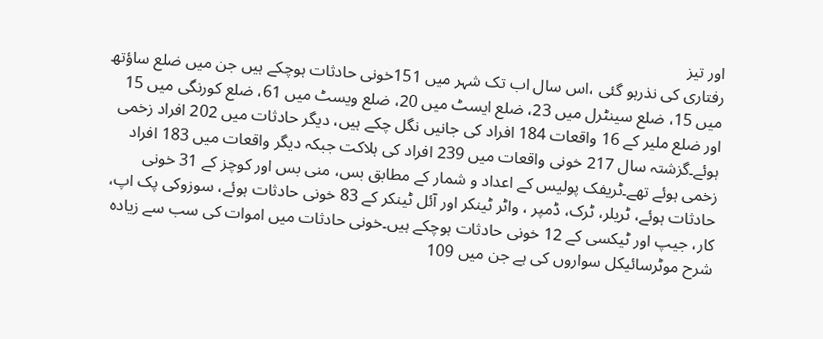اور تیز
رفتاری کی نذرہو گئی ،اس سال اب تک شہر میں 151خونی حادثات ہوچکے ہیں جن میں ضلع ساؤتھ میں 15، ضلع سینٹرل میں 23، ضلع ایسٹ میں 20، ضلع ویسٹ میں 61، ضلع کورنگی میں 15 اور ضلع ملیر کے 16 واقعات 184 افراد کی جانیں نگل چکے ہیں، دیگر حادثات میں 202 افراد زخمی ہوئے۔گزشتہ سال 217 خونی واقعات میں 239 افراد کی ہلاکت جبکہ دیگر واقعات میں 183 افراد زخمی ہوئے تھے۔ٹریفک پولیس کے اعداد و شمار کے مطابق بس، منی بس اور کوچز کے 31 خونی حادثات ہوئے، ٹریلر، ٹرک، ڈمپر ، واٹر ٹینکر اور آئل ٹینکر کے 83 خونی حادثات ہوئے، سوزوکی پک اپ، کار، جیپ اور ٹیکسی کے 12 خونی حادثات ہوچکے ہیں۔خونی حادثات میں اموات کی سب سے زیادہ شرح موٹرسائیکل سواروں کی ہے جن میں 109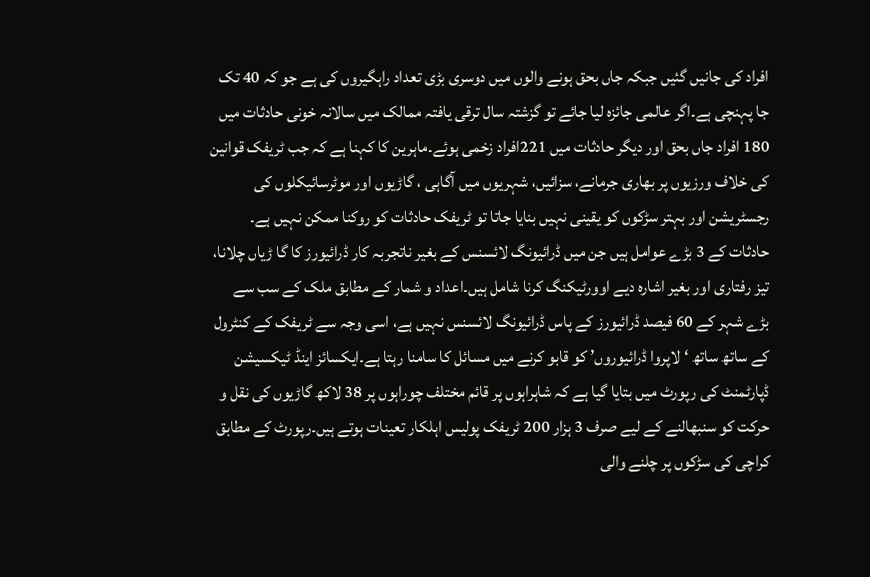افراد کی جانیں گئیں جبکہ جاں بحق ہونے والوں میں دوسری بڑی تعداد راہگیروں کی ہے جو کہ 40 تک جا پہنچی ہے۔اگر عالمی جائزہ لیا جائے تو گزشتہ سال ترقی یافتہ ممالک میں سالانہ خونی حادثات میں 180 افراد جاں بحق اور دیگر حادثات میں 221افراد زخمی ہوئے۔ماہرین کا کہنا ہے کہ جب ٹریفک قوانین کی خلاف ورزیوں پر بھاری جرمانے، سزائیں، شہریوں میں آگاہی ، گاڑیوں اور موٹرسائیکلوں کی رجسٹریشن اور بہتر سڑکوں کو یقینی نہیں بنایا جاتا تو ٹریفک حادثات کو روکنا ممکن نہیں ہے۔ حادثات کے 3 بڑے عوامل ہیں جن میں ڈرائیونگ لائسنس کے بغیر ناتجربہ کار ڈرائیورز کا گا ڑیاں چلانا، تیز رفتاری اور بغیر اشارہ دیے اوورٹیکنگ کرنا شامل ہیں۔اعداد و شمار کے مطابق ملک کے سب سے بڑے شہر کے 60 فیصد ڈرائیورز کے پاس ڈرائیونگ لائسنس نہیں ہے، اسی وجہ سے ٹریفک کے کنٹرول کے ساتھ ساتھ ‘لاپروا ڈرائیوروں’ کو قابو کرنے میں مسائل کا سامنا رہتا ہے۔ایکسائز اینڈ ٹیکسیشن ڈپارٹمنٹ کی رپورٹ میں بتایا گیا ہے کہ شاہراہوں پر قائم مختلف چوراہوں پر 38 لاکھ گاڑیوں کی نقل و حرکت کو سنبھالنے کے لیے صرف 3 ہزار 200 ٹریفک پولیس اہلکار تعینات ہوتے ہیں۔رپورٹ کے مطابق کراچی کی سڑکوں پر چلنے والی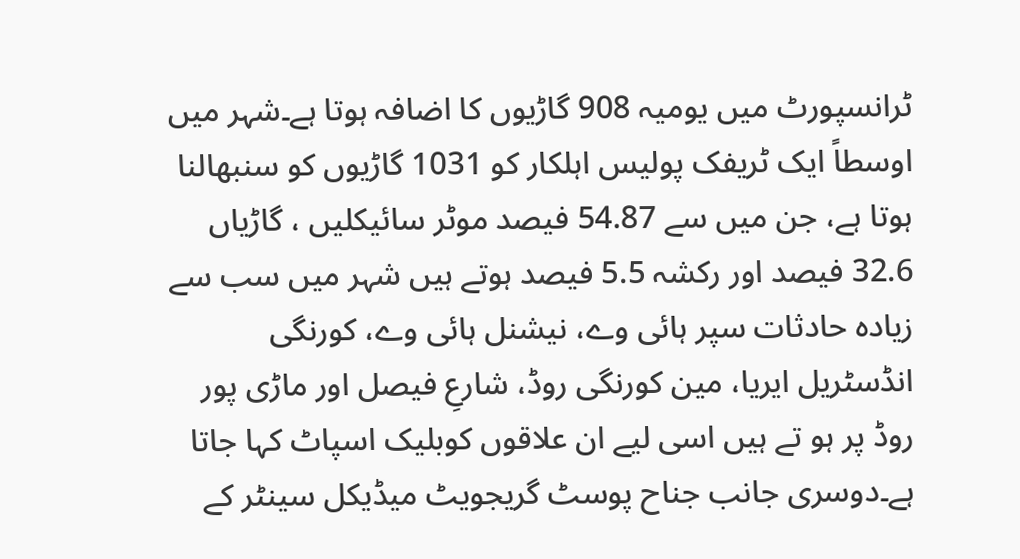ٹرانسپورٹ میں یومیہ 908 گاڑیوں کا اضافہ ہوتا ہے۔شہر میں اوسطاً ایک ٹریفک پولیس اہلکار کو 1031 گاڑیوں کو سنبھالنا ہوتا ہے، جن میں سے 54.87 فیصد موٹر سائیکلیں ، گاڑیاں 32.6 فیصد اور رکشہ 5.5 فیصد ہوتے ہیں شہر میں سب سے زیادہ حادثات سپر ہائی وے، نیشنل ہائی وے، کورنگی انڈسٹریل ایریا، مین کورنگی روڈ، شارعِ فیصل اور ماڑی پور روڈ پر ہو تے ہیں اسی لیے ان علاقوں کوبلیک اسپاٹ کہا جاتا ہے۔دوسری جانب جناح پوسٹ گریجویٹ میڈیکل سینٹر کے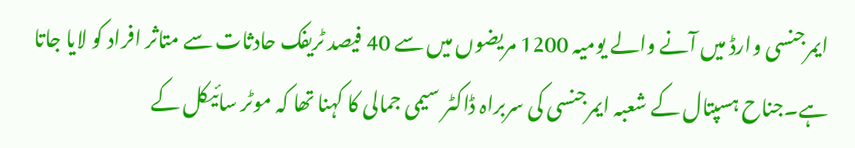ایمرجنسی وارڈ میں آنے والے یومیہ 1200 مریضوں میں سے 40 فیصد ٹریفک حادثات سے متاثر افراد کو لایا جاتا ہے۔جناح ہسپتال کے شعبہ ایمرجنسی کی سربراہ ڈاکٹر سیمی جمالی کا کہنا تھا کہ موٹر سائیکل کے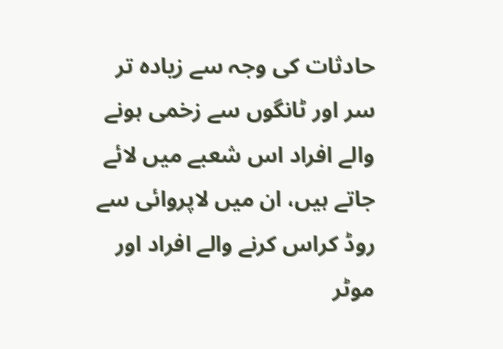حادثات کی وجہ سے زیادہ تر سر اور ٹانگوں سے زخمی ہونے والے افراد اس شعبے میں لائے جاتے ہیں، ان میں لاپروائی سے روڈ کراس کرنے والے افراد اور موٹر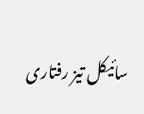سائیکل تیز رفتاری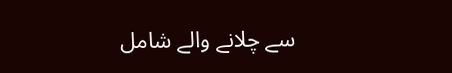سے چلانے والے شامل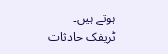ہوتے ہیں۔
ٹریفک حادثات